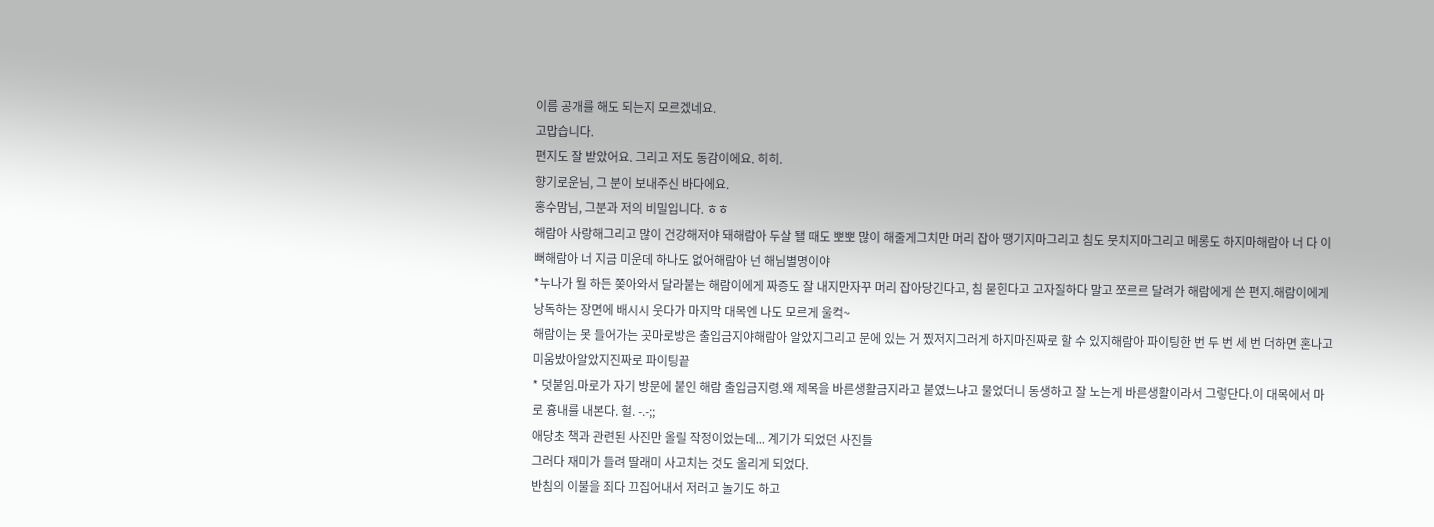이름 공개를 해도 되는지 모르겠네요.
고맙습니다.
편지도 잘 받았어요. 그리고 저도 동감이에요. 히히.
향기로운님, 그 분이 보내주신 바다에요.
홍수맘님, 그분과 저의 비밀입니다. ㅎㅎ
해람아 사랑해그리고 많이 건강해저야 돼해람아 두살 됄 때도 뽀뽀 많이 해줄게그치만 머리 잡아 땡기지마그리고 침도 뭇치지마그리고 메롱도 하지마해람아 너 다 이뻐해람아 너 지금 미운데 하나도 없어해람아 넌 해님별명이야
*누나가 뭘 하든 쫒아와서 달라붙는 해람이에게 짜증도 잘 내지만자꾸 머리 잡아당긴다고, 침 묻힌다고 고자질하다 말고 쪼르르 달려가 해람에게 쓴 편지.해람이에게 낭독하는 장면에 배시시 웃다가 마지막 대목엔 나도 모르게 울컥~
해람이는 못 들어가는 곳마로방은 출입금지야해람아 알았지그리고 문에 있는 거 찠저지그러게 하지마진짜로 할 수 있지해람아 파이팅한 번 두 번 세 번 더하면 혼나고 미움밨아알았지진짜로 파이팅끝
* 덧붙임.마로가 자기 방문에 붙인 해람 출입금지령.왜 제목을 바른생활금지라고 붙였느냐고 물었더니 동생하고 잘 노는게 바른생활이라서 그렇단다.이 대목에서 마로 흉내를 내본다. 헐. -.-;;
애당초 책과 관련된 사진만 올릴 작정이었는데... 계기가 되었던 사진들
그러다 재미가 들려 딸래미 사고치는 것도 올리게 되었다.
반침의 이불을 죄다 끄집어내서 저러고 놀기도 하고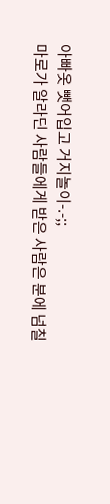아빠옷 뺏어입고 거지놀이-.-;;
마로가 알라딘 사람들에게 받은 사람은 분에 넘칠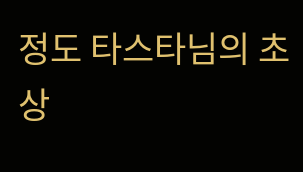정도 타스타님의 초상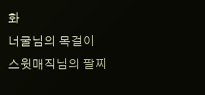화
너굴님의 목걸이
스윗매직님의 팔찌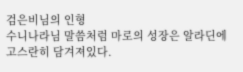검은비님의 인형
수니나라님 말씀처럼 마로의 성장은 알라딘에 고스란히 담겨져있다.